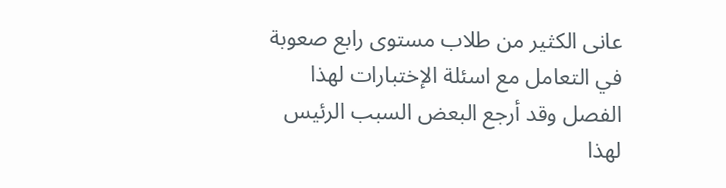عانى الكثير من طلاب مستوى رابع صعوبة في التعامل مع اسئلة الإختبارات لهذا الفصل وقد أرجع البعض السبب الرئيس لهذا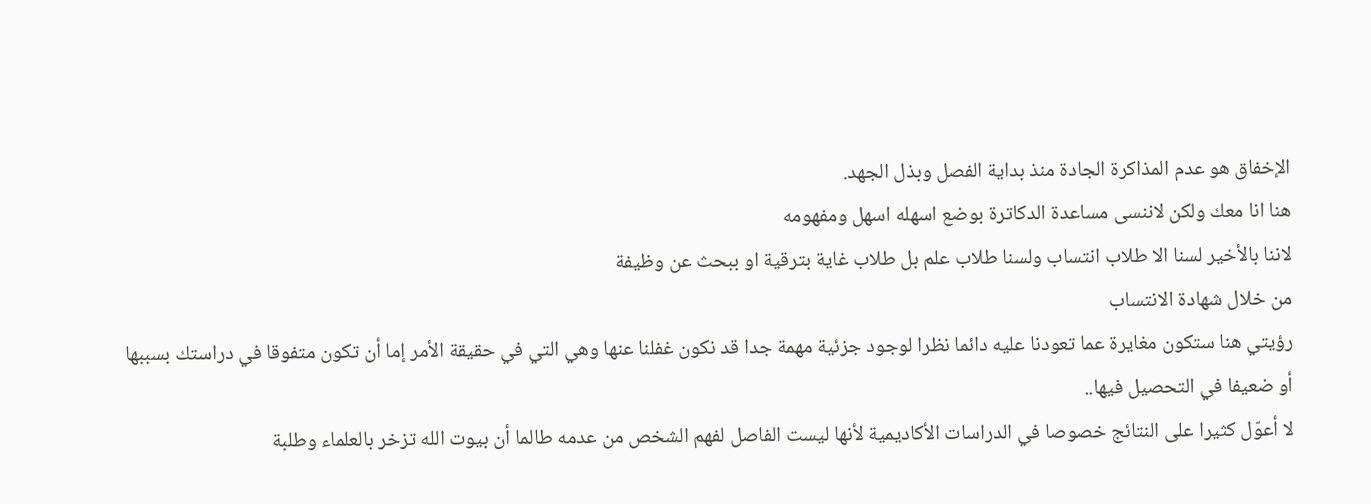الإخفاق هو عدم المذاكرة الجادة منذ بداية الفصل وبذل الجهد.
هنا انا معك ولكن لاننسى مساعدة الدكاترة بوضع اسهله اسهل ومفهومه
لاننا بالأخير لسنا الا طلاب انتساب ولسنا طلاب علم بل طلاب غاية بترقية او ببحث عن وظيفة
من خلال شهادة الانتساب
رؤيتي هنا ستكون مغايرة عما تعودنا عليه دائما نظرا لوجود جزئية مهمة جدا قد نكون غفلنا عنها وهي التي في حقيقة الأمر إما أن تكون متفوقا في دراستك بسببها أو ضعيفا في التحصيل فيها..
لا أعوّل كثيرا على النتائج خصوصا في الدراسات الأكاديمية لأنها ليست الفاصل لفهم الشخص من عدمه طالما أن بيوت الله تزخر بالعلماء وطلبة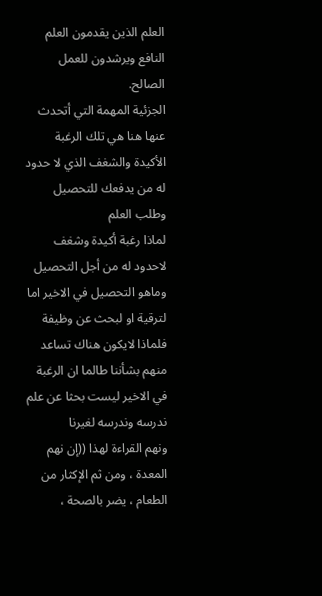العلم الذين يقدمون العلم النافع ويرشدون للعمل الصالح.
الجزئية المهمة التي أتحدث عنها هنا هي تلك الرغبة الأكيدة والشغف الذي لا حدود له من يدفعك للتحصيل وطلب العلم
لماذا رغبة أكيدة وشغف لاحدود له من أجل التحصيل
وماهو التحصيل في الاخير اما لترقية او لبحث عن وظيفة
فلماذا لايكون هناك تساعد منهم بشأننا طالما ان الرغبة في الاخير ليست بحثا عن علم ندرسه وندرسه لغيرنا
ونهم القراءة لهذا ((إن نهم المعدة ، ومن ثم الإكثار من الطعام ، يضر بالصحة ،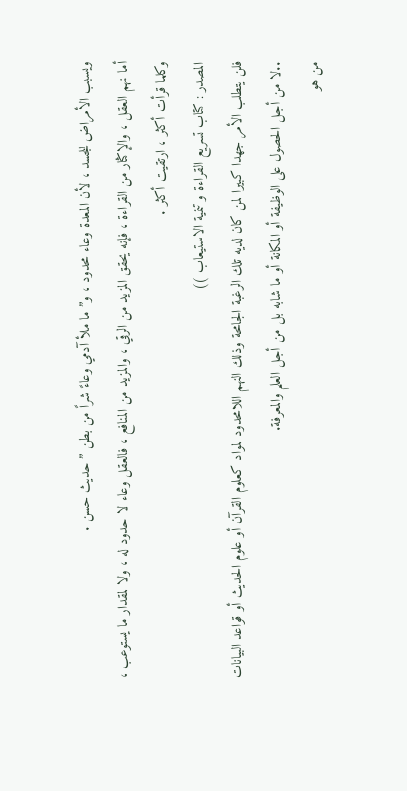ويسبب الأمراض للجسد ، لأن المعدة وعاء محدود ، و” ما ملأ آدمي وعاءً شراً من بطن ” حديث حسن .
أما نهم العقل ، والإكثار من القراءة ، فإنه يحقق المزيد من الرقي ، والمزيد من المنافع ، فالعقل وعاء لا حدود له ، ولا لمقدار ما يستوعب ، وكلما قرأت أكثر ، ارتقيت أكثر .
المصدر : كتاب تسريع القراءة و تنمية الاستيعاب ))
فلن يتطلب الأمر جهدا كبيرا لمن كان لديه تلك الرغبة الجامحة وذلك النهم اللامحدود لمواد كعلوم القرآن أو علوم الحديث أو قواعد البيانات ..لا من أجل الحصول على الوظيفة أو المكانة أو ما شابه بل من أجل العلم والمعرفة.
من هو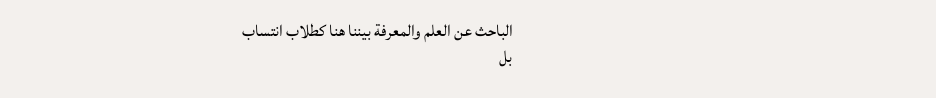الباحث عن العلم والمعرفة بيننا هنا كطلاب انتساب
بل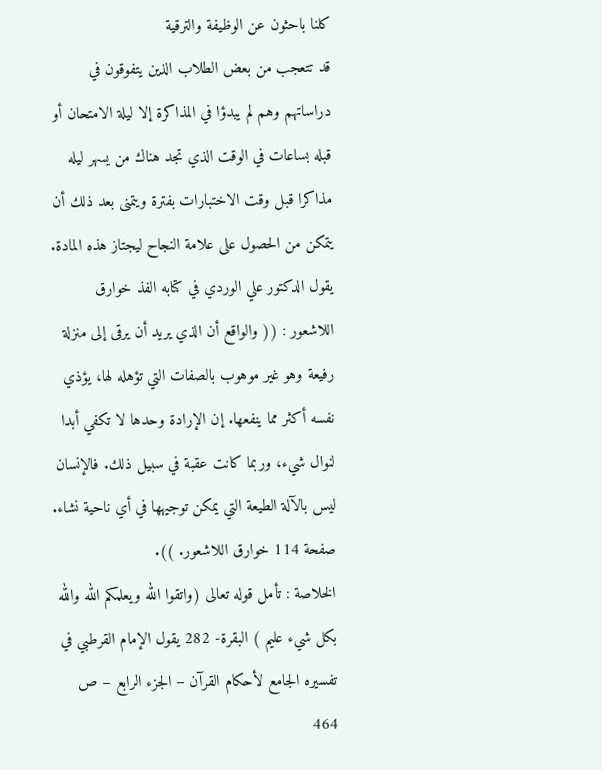كلنا باحثون عن الوظيفة والترقية
قد تتعجب من بعض الطلاب الذين يتفوقون في دراساتهم وهم لم يبدؤا في المذاكرة إلا ليلة الامتحان أو قبله بساعات في الوقت الذي تجد هناك من يسهر ليله مذاكرا قبل وقت الاختبارات بفترة ويتمنى بعد ذلك أن يتمكن من الحصول على علامة النجاح ليجتاز هذه المادة.
يقول الدكتور علي الوردي في كتابه الفذ خوارق اللاشعور : (( والواقع أن الذي يريد أن يرقى إلى منزلة رفيعة وهو غير موهوب بالصفات التي تؤهله لها، يؤذي نفسه أكثر مما ينفعها. إن الإرادة وحدها لا تكفي أبدا لنوال شيء، وربما كانت عقبة في سبيل ذلك. فالإنسان ليس بالآلة الطيعة التي يمكن توجيهها في أي ناحية نشاء. صفحة 114 خوارق اللاشعور. )).
الخلاصة : تأمل قوله تعالى (واتقوا الله ويعلمكم الله والله بكل شيء عليم ) البقرة- 282 يقول الإمام القرطبي في تفسيره الجامع لأحكام القرآن – الجزء الرابع – ص 464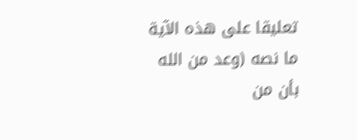تعليقا على هذه الآية ما نصه (وعد من الله بأن من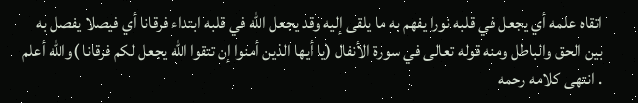اتقاه علمه أي يجعل في قلبه نورا يفهم به ما يلقى إليه وقد يجعل الله في قلبه ابتداء فرقانا أي فيصلا يفصل به بين الحق والباطل ومنه قوله تعالى في سورة الأنفال (يا أيها الذين أمنوا إن تتقوا الله يجعل لكم فرقانا )والله أعلم . انتهى كلامه رحمه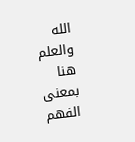الله
والعلم هنا بمعنى الفهم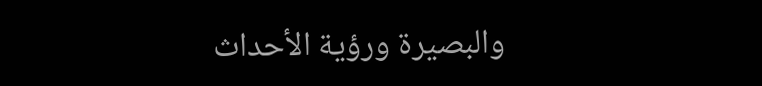والبصيرة ورؤية الأحداث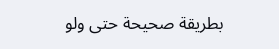بطريقة صحيحة حتى ولو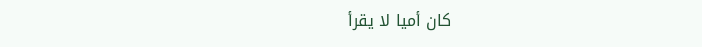كان أميا لا يقرأ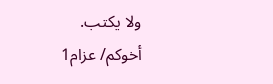ولا يكتب.
أخوكم/ عزام1